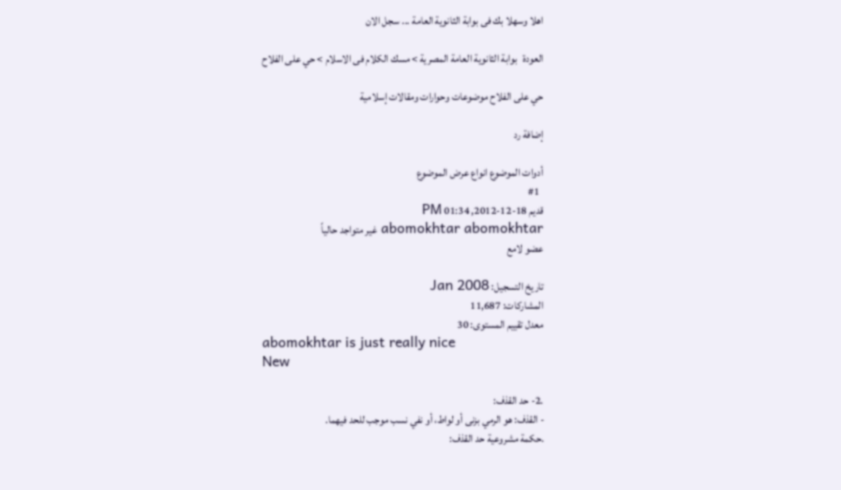اهلا وسهلا بك فى بوابة الثانوية العامة ... سجل الان

العودة   بوابة الثانوية العامة المصرية > مسك الكلام فى الاسلام > حي على الفلاح

حي على الفلاح موضوعات وحوارات ومقالات إسلامية

إضافة رد

أدوات الموضوع انواع عرض الموضوع
  #1
قديم 18-12-2012, 01:34 PM
abomokhtar abomokhtar غير متواجد حالياً
عضو لامع

تاريخ التسجيل: Jan 2008
المشاركات: 11,687
معدل تقييم المستوى: 30
abomokhtar is just really nice
New

.2- حد القذف:
- القذف: هو الرمي بزنى أو لواط، أو نفي نسب موجب للحد فيهما.
.حكمة مشروعية حد القذف: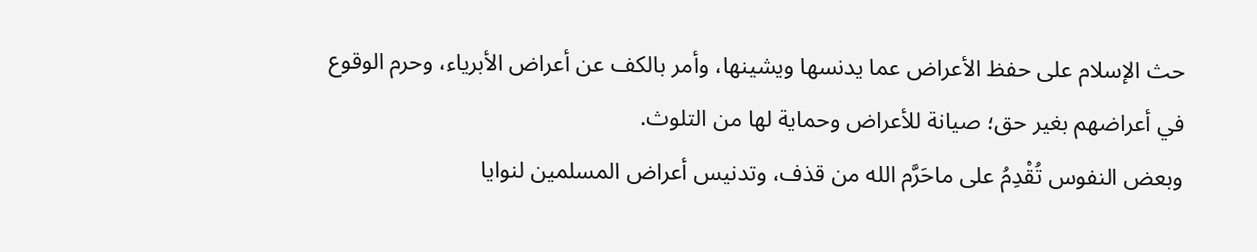حث الإسلام على حفظ الأعراض عما يدنسها ويشينها، وأمر بالكف عن أعراض الأبرياء، وحرم الوقوع في أعراضهم بغير حق؛ صيانة للأعراض وحماية لها من التلوث.
وبعض النفوس تُقْدِمُ على ماحَرَّم الله من قذف، وتدنيس أعراض المسلمين لنوايا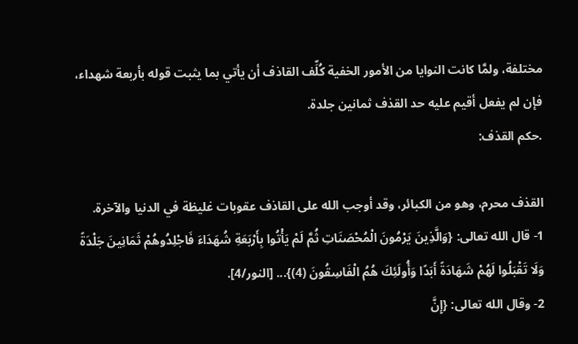مختلفة، ولمَّا كانت النوايا من الأمور الخفية كُلِّف القاذف أن يأتي بما يثبت قوله بأربعة شهداء، فإن لم يفعل أقيم عليه حد القذف ثمانين جلدة.
.حكم القذف:

القذف محرم، وهو من الكبائر، وقد أوجب الله على القاذف عقوبات غليظة في الدنيا والآخرة.
1- قال الله تعالى: {وَالَّذِينَ يَرْمُونَ الْمُحْصَنَاتِ ثُمَّ لَمْ يَأْتُوا بِأَرْبَعَةِ شُهَدَاءَ فَاجْلِدُوهُمْ ثَمَانِينَ جَلْدَةً وَلَا تَقْبَلُوا لَهُمْ شَهَادَةً أَبَدًا وَأُولَئِكَ هُمُ الْفَاسِقُونَ (4)}... [النور/4].
2- وقال الله تعالى: {إِنَّ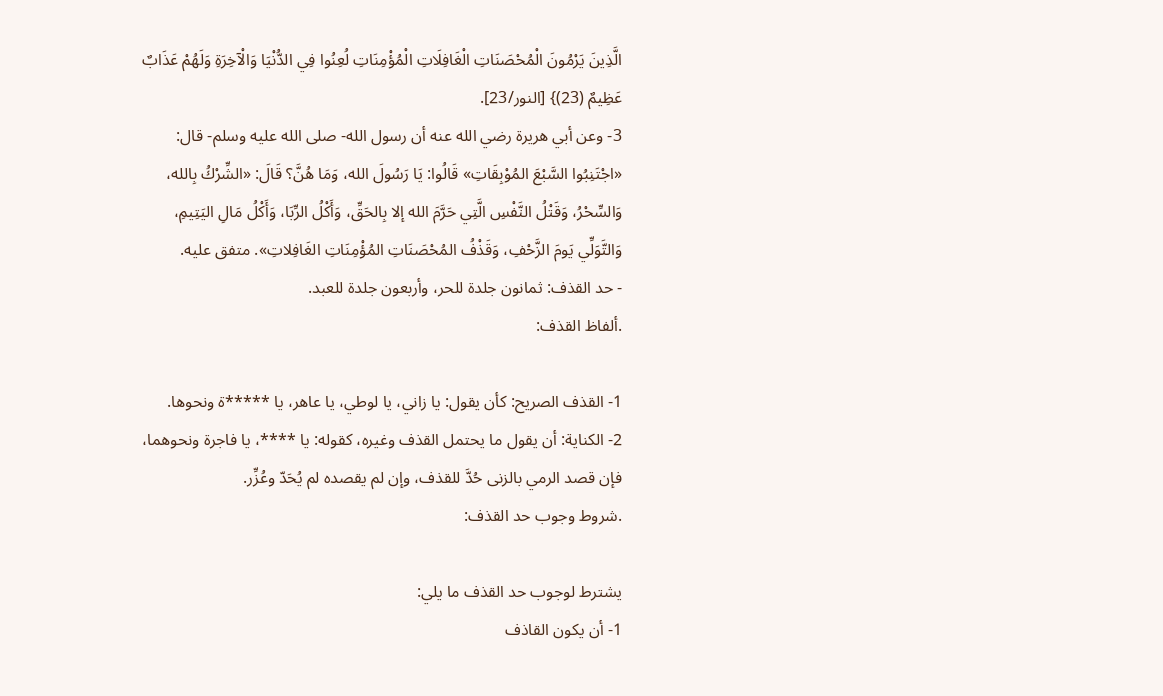الَّذِينَ يَرْمُونَ الْمُحْصَنَاتِ الْغَافِلَاتِ الْمُؤْمِنَاتِ لُعِنُوا فِي الدُّنْيَا وَالْآخِرَةِ وَلَهُمْ عَذَابٌ عَظِيمٌ (23)} [النور/23].
3- وعن أبي هريرة رضي الله عنه أن رسول الله- صلى الله عليه وسلم- قال: «اجْتَنِبُوا السَّبْعَ المُوْبِقَاتِ» قَالُوا: يَا رَسُولَ الله، وَمَا هُنَّ؟ قَالَ: «الشِّرْكُ بِالله، وَالسِّحْرُ، وَقَتْلُ النَّفْسِ الَّتِي حَرَّمَ الله إلا بِالحَقِّ، وَأَكْلُ الرِّبَا، وَأَكْلُ مَالِ اليَتِيمِ، وَالتَّوَلِّي يَومَ الزَّحْفِ، وَقَذْفُ المُحْصَنَاتِ المُؤْمِنَاتِ الغَافِلاتِ». متفق عليه.
- حد القذف: ثمانون جلدة للحر، وأربعون جلدة للعبد.
.ألفاظ القذف:

1- القذف الصريح: كأن يقول: يا زاني، يا لوطي، يا عاهر، يا *****ة ونحوها.
2- الكناية: أن يقول ما يحتمل القذف وغيره، كقوله: يا ****، يا فاجرة ونحوهما، فإن قصد الرمي بالزنى حُدَّ للقذف، وإن لم يقصده لم يُحَدّ وعُزِّر.
.شروط وجوب حد القذف:

يشترط لوجوب حد القذف ما يلي:
1- أن يكون القاذف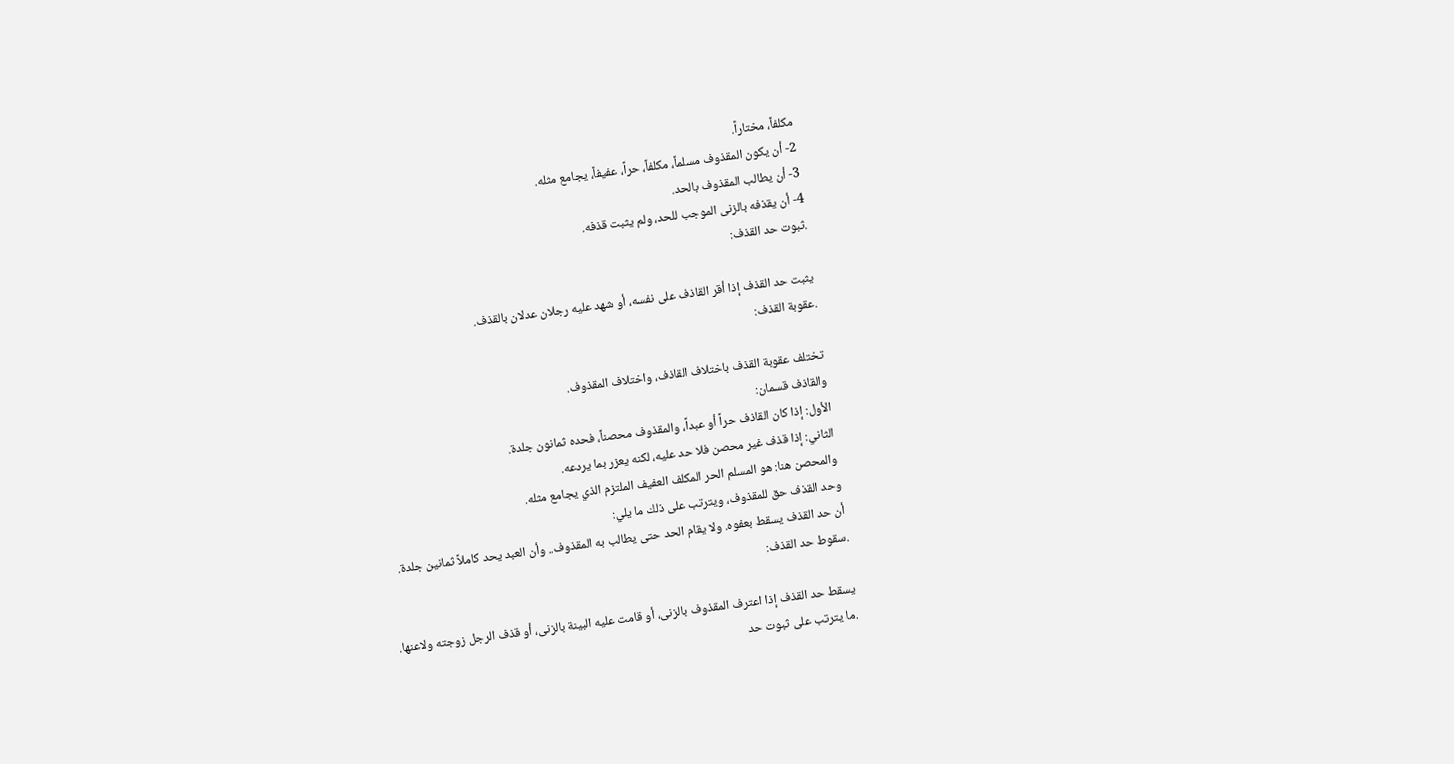مكلفاً، مختاراً.
2- أن يكون المقذوف مسلماً، مكلفاً، حراً، عفيفاً، يجامع مثله.
3- أن يطالب المقذوف بالحد.
4- أن يقذفه بالزنى الموجب للحد، ولم يثبت قذفه.
.ثبوت حد القذف:

يثبت حد القذف إذا أقر القاذف على نفسه، أو شهد عليه رجلان عدلان بالقذف.
.عقوبة القذف:

تختلف عقوبة القذف باختلاف القاذف، واختلاف المقذوف.
والقاذف قسمان:
الأول: إذا كان القاذف حراً أو عبداً، والمقذوف محصناً، فحده ثمانون جلدة.
الثاني: إذا قذف غير محصن فلا حد عليه، لكنه يعزر بما يردعه.
والمحصن هنا: هو المسلم الحر المكلف العفيف الملتزم الذي يجامع مثله.
وحد القذف حق للمقذوف، ويترتب على ذلك ما يلي:
أن حد القذف يسقط بعفوه. ولا يقام الحد حتى يطالب به المقذوف.. وأن العبد يحد كاملاً ثمانين جلدة.
.سقوط حد القذف:

يسقط حد القذف إذا اعترف المقذوف بالزنى، أو قامت عليه البينة بالزنى، أو قذف الرجل زوجته ولاعنها.
.ما يترتب على ثبوت حد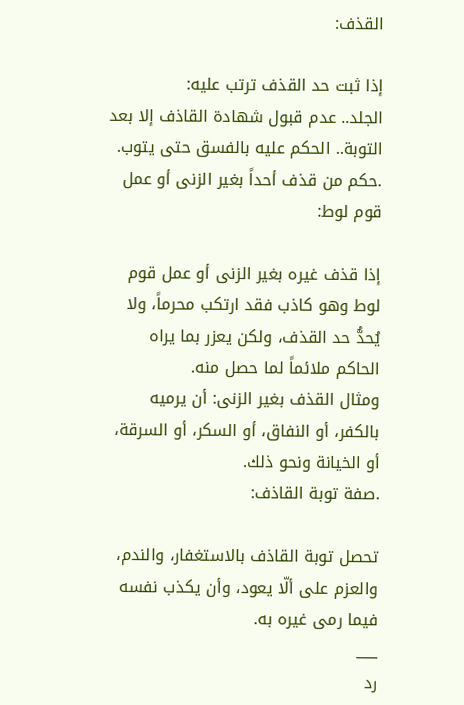القذف:

إذا ثبت حد القذف ترتب عليه:
الجلد.. عدم قبول شهادة القاذف إلا بعد التوبة.. الحكم عليه بالفسق حتى يتوب.
.حكم من قذف أحداً بغير الزنى أو عمل قوم لوط:

إذا قذف غيره بغير الزنى أو عمل قوم لوط وهو كاذب فقد ارتكب محرماً، ولا يُحدُّ حد القذف، ولكن يعزر بما يراه الحاكم ملائماً لما حصل منه.
ومثال القذف بغير الزنى: أن يرميه بالكفر، أو النفاق، أو السكر، أو السرقة، أو الخيانة ونحو ذلك.
.صفة توبة القاذف:

تحصل توبة القاذف بالاستغفار، والندم، والعزم على ألّا يعود، وأن يكذب نفسه فيما رمى غيره به.
___
رد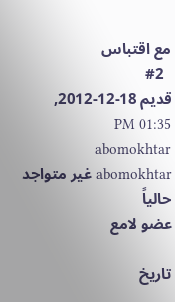مع اقتباس
  #2
قديم 18-12-2012, 01:35 PM
abomokhtar abomokhtar غير متواجد حالياً
عضو لامع

تاريخ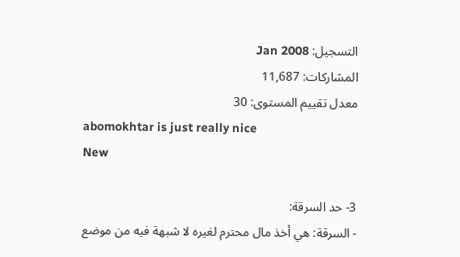التسجيل: Jan 2008
المشاركات: 11,687
معدل تقييم المستوى: 30
abomokhtar is just really nice
New

3- حد السرقة:
- السرقة: هي أخذ مال محترم لغيره لا شبهة فيه من موضع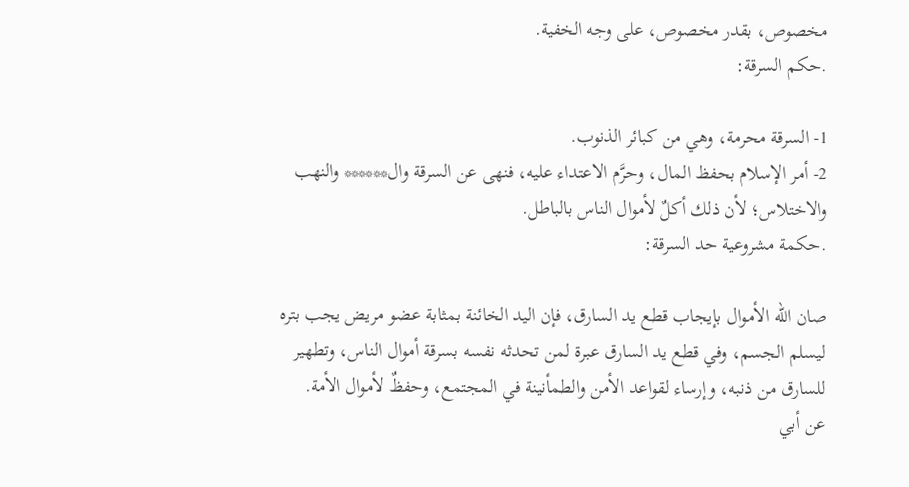مخصوص، بقدر مخصوص، على وجه الخفية.
.حكم السرقة:

1- السرقة محرمة، وهي من كبائر الذنوب.
2- أمر الإسلام بحفظ المال، وحرَّم الاعتداء عليه، فنهى عن السرقة وال****** والنهب والاختلاس؛ لأن ذلك أكلٌ لأموال الناس بالباطل.
.حكمة مشروعية حد السرقة:

صان الله الأموال بإيجاب قطع يد السارق، فإن اليد الخائنة بمثابة عضو مريض يجب بتره ليسلم الجسم، وفي قطع يد السارق عبرة لمن تحدثه نفسه بسرقة أموال الناس، وتطهير للسارق من ذنبه، وإرساء لقواعد الأمن والطمأنينة في المجتمع، وحفظٌ لأموال الأمة.
عن أبي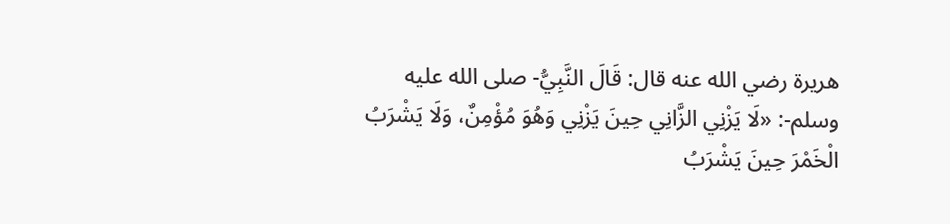هريرة رضي الله عنه قال: قَالَ النَّبِيُّ- صلى الله عليه وسلم-: «لَا يَزْنِي الزَّانِي حِينَ يَزْنِي وَهُوَ مُؤْمِنٌ، وَلَا يَشْرَبُ الْخَمْرَ حِينَ يَشْرَبُ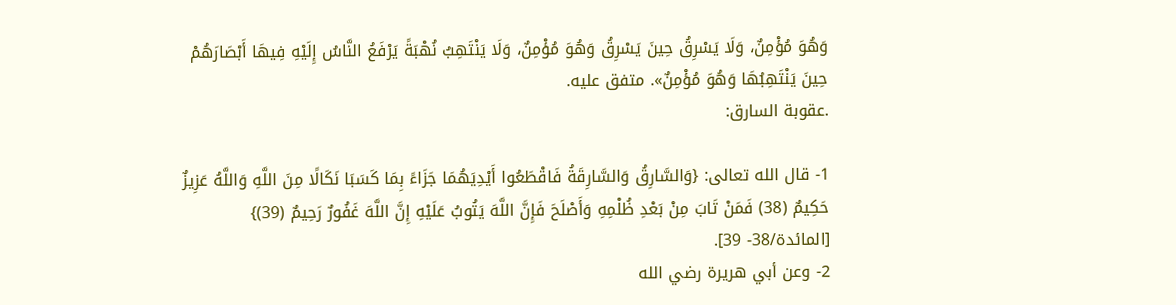وَهُوَ مُؤْمِنٌ، وَلَا يَسْرِقُ حِينَ يَسْرِقُ وَهُوَ مُؤْمِنٌ، وَلَا يَنْتَهِبُ نُهْبَةً يَرْفَعُ النَّاسُ إِلَيْهِ فِيهَا أَبْصَارَهُمْ حِينَ يَنْتَهِبُهَا وَهُوَ مُؤْمِنٌ». متفق عليه.
.عقوبة السارق:

1- قال الله تعالى: {وَالسَّارِقُ وَالسَّارِقَةُ فَاقْطَعُوا أَيْدِيَهُمَا جَزَاءً بِمَا كَسَبَا نَكَالًا مِنَ اللَّهِ وَاللَّهُ عَزِيزٌ حَكِيمٌ (38) فَمَنْ تَابَ مِنْ بَعْدِ ظُلْمِهِ وَأَصْلَحَ فَإِنَّ اللَّهَ يَتُوبُ عَلَيْهِ إِنَّ اللَّهَ غَفُورٌ رَحِيمٌ (39)} [المائدة/38- 39].
2- وعن أبي هريرة رضي الله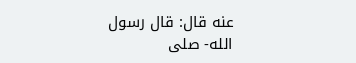عنه قال: قال رسول الله- صلى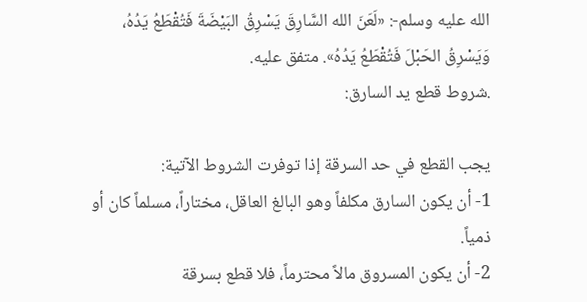الله عليه وسلم-: «لَعَنَ الله السَّارِقَ يَسْرِقُ البَيْضَةَ فَتُقْطَعُ يَدُهُ، وَيَسْرِقُ الحَبْلَ فَتُقْطَعُ يَدُهُ». متفق عليه.
.شروط قطع يد السارق:

يجب القطع في حد السرقة إذا توفرت الشروط الآتية:
1- أن يكون السارق مكلفاً وهو البالغ العاقل، مختاراً، مسلماً كان أو ذمياً.
2- أن يكون المسروق مالاً محترماً، فلا قطع بسرقة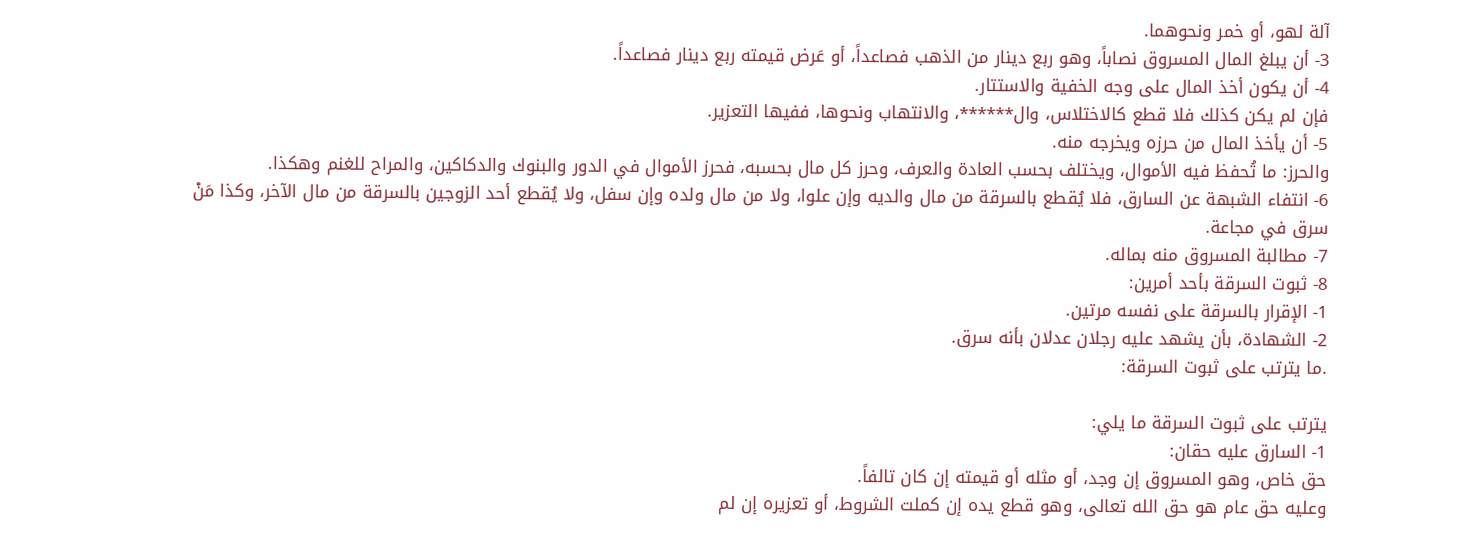آلة لهو، أو خمر ونحوهما.
3- أن يبلغ المال المسروق نصاباً، وهو ربع دينار من الذهب فصاعداً، أو عَرض قيمته ربع دينار فصاعداً.
4- أن يكون أخذ المال على وجه الخفية والاستتار.
فإن لم يكن كذلك فلا قطع كالاختلاس، وال******، والانتهاب ونحوها، ففيها التعزير.
5- أن يأخذ المال من حرزه ويخرجه منه.
والحرز: ما تُحفظ فيه الأموال، ويختلف بحسب العادة والعرف، وحرز كل مال بحسبه، فحرز الأموال في الدور والبنوك والدكاكين، والمراح للغنم وهكذا.
6- انتفاء الشبهة عن السارق، فلا يُقطع بالسرقة من مال والديه وإن علوا، ولا من مال ولده وإن سفل، ولا يُقطع أحد الزوجين بالسرقة من مال الآخر، وكذا مَنْ سرق في مجاعة.
7- مطالبة المسروق منه بماله.
8- ثبوت السرقة بأحد أمرين:
1- الإقرار بالسرقة على نفسه مرتين.
2- الشهادة، بأن يشهد عليه رجلان عدلان بأنه سرق.
.ما يترتب على ثبوت السرقة:

يترتب على ثبوت السرقة ما يلي:
1- السارق عليه حقان:
حق خاص، وهو المسروق إن وجد، أو مثله أو قيمته إن كان تالفاً.
وعليه حق عام هو حق الله تعالى، وهو قطع يده إن كملت الشروط، أو تعزيره إن لم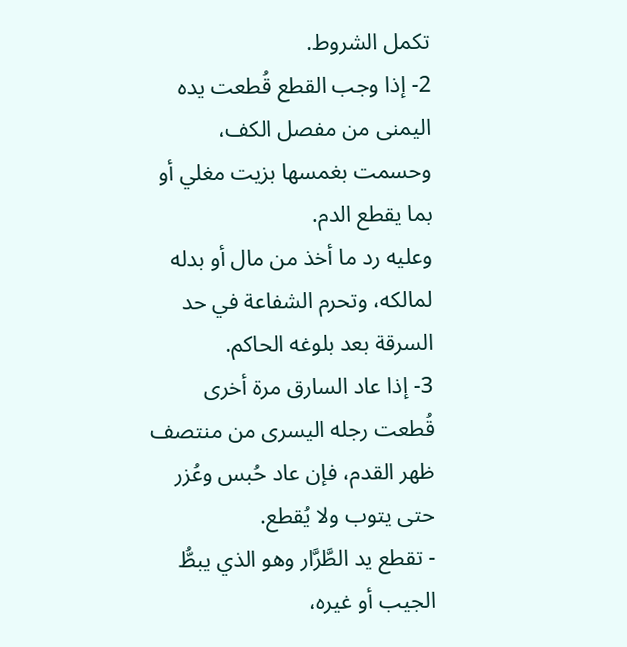تكمل الشروط.
2- إذا وجب القطع قُطعت يده اليمنى من مفصل الكف، وحسمت بغمسها بزيت مغلي أو بما يقطع الدم.
وعليه رد ما أخذ من مال أو بدله لمالكه، وتحرم الشفاعة في حد السرقة بعد بلوغه الحاكم.
3- إذا عاد السارق مرة أخرى قُطعت رجله اليسرى من منتصف ظهر القدم، فإن عاد حُبس وعُزر حتى يتوب ولا يُقطع.
- تقطع يد الطَّرَّار وهو الذي يبطُّ الجيب أو غيره،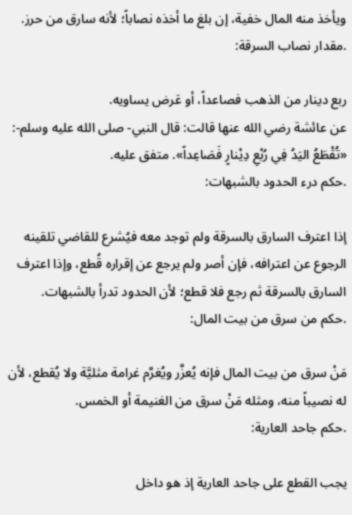ويأخذ منه المال خفية، إن بلغ ما أخذه نصاباً؛ لأنه سارق من حرز.
.مقدار نصاب السرقة:

ربع دينار من الذهب فصاعداً، أو عَرض يساويه.
عن عائشة رضي الله عنها قالت: قال النبي- صلى الله عليه وسلم-: «تُقْطَعُ اليَدُ فِي رُبْعِ دِيْنارٍ فَصَاعِداً». متفق عليه.
.حكم درء الحدود بالشبهات:

إذا اعترف السارق بالسرقة ولم توجد معه فيُشرع للقاضي تلقينه الرجوع عن اعترافه، فإن أصر ولم يرجع عن إقراره قُطع، وإذا اعترف السارق بالسرقة ثم رجع فلا قطع؛ لأن الحدود تدرأ بالشبهات.
.حكم من سرق من بيت المال:

مَنْ سرق من بيت المال فإنه يُعزَّر ويُغرَّم غرامة مثليَّة ولا يُقطع، لأن له نصيباً منه، ومثله مَنْ سرق من الغنيمة أو الخمس.
.حكم جاحد العارية:

يجب القطع على جاحد العارية إذ هو داخل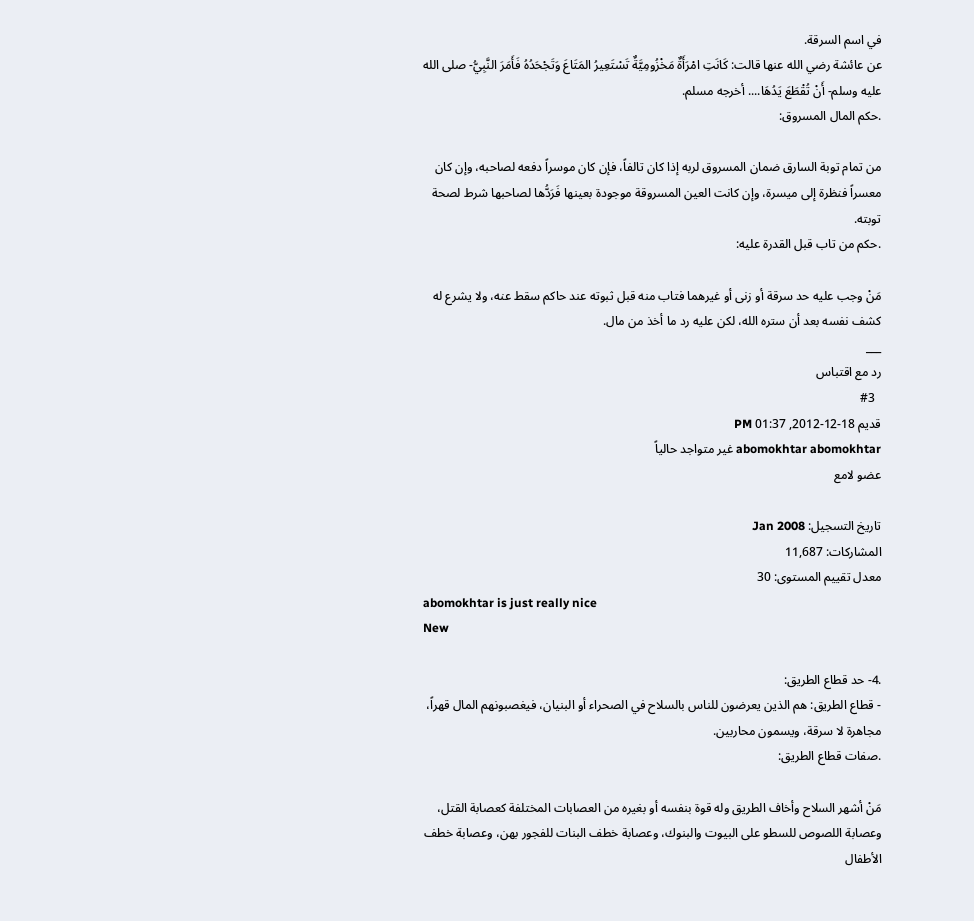في اسم السرقة.
عن عائشة رضي الله عنها قالت: كَانَتِ امْرَأَةٌ مَخْزُومِيَّةٌ تَسْتَعِيرُ المَتَاعَ وَتَجْحَدُهُ فَأَمَرَ النَّبِيُّ- صلى الله عليه وسلم- أَنْ تُقْطَعَ يَدُهَا.... أخرجه مسلم.
.حكم المال المسروق:

من تمام توبة السارق ضمان المسروق لربه إذا كان تالفاً، فإن كان موسراً دفعه لصاحبه، وإن كان معسراً فنظرة إلى ميسرة، وإن كانت العين المسروقة موجودة بعينها فَرَدُّها لصاحبها شرط لصحة توبته.
.حكم من تاب قبل القدرة عليه:

مَنْ وجب عليه حد سرقة أو زنى أو غيرهما فتاب منه قبل ثبوته عند حاكم سقط عنه، ولا يشرع له كشف نفسه بعد أن ستره الله، لكن عليه رد ما أخذ من مال.
___
رد مع اقتباس
  #3
قديم 18-12-2012, 01:37 PM
abomokhtar abomokhtar غير متواجد حالياً
عضو لامع

تاريخ التسجيل: Jan 2008
المشاركات: 11,687
معدل تقييم المستوى: 30
abomokhtar is just really nice
New

.4- حد قطاع الطريق:
- قطاع الطريق: هم الذين يعرضون للناس بالسلاح في الصحراء أو البنيان، فيغصبونهم المال قهراً، مجاهرة لا سرقة، ويسمون محاربين.
.صفات قطاع الطريق:

مَنْ أشهر السلاح وأخاف الطريق وله قوة بنفسه أو بغيره من العصابات المختلفة كعصابة القتل، وعصابة اللصوص للسطو على البيوت والبنوك، وعصابة خطف البنات للفجور بهن، وعصابة خطف الأطفال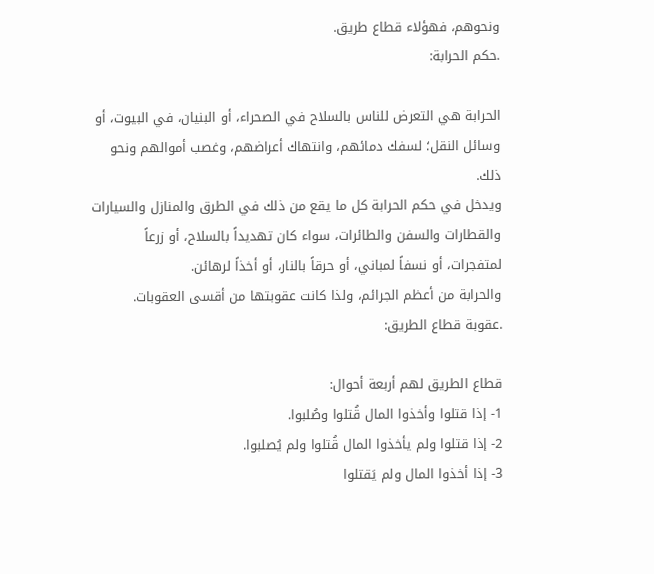ونحوهم، فهؤلاء قطاع طريق.
.حكم الحرابة:

الحرابة هي التعرض للناس بالسلاح في الصحراء، أو البنيان، في البيوت، أو وسائل النقل؛ لسفك دمائهم، وانتهاك أعراضهم، وغصب أموالهم ونحو ذلك.
ويدخل في حكم الحرابة كل ما يقع من ذلك في الطرق والمنازل والسيارات والقطارات والسفن والطائرات، سواء كان تهديداً بالسلاح، أو زرعاً لمتفجرات، أو نسفاً لمباني، أو حرقاً بالنار، أو أخذاً لرهائن.
والحرابة من أعظم الجرائم، ولذا كانت عقوبتها من أقسى العقوبات.
.عقوبة قطاع الطريق:

قطاع الطريق لهم أربعة أحوال:
1- إذا قتلوا وأخذوا المال قُتلوا وصُلبوا.
2- إذا قتلوا ولم يأخذوا المال قُتلوا ولم يُصلبوا.
3- إذا أخذوا المال ولم يَقتلوا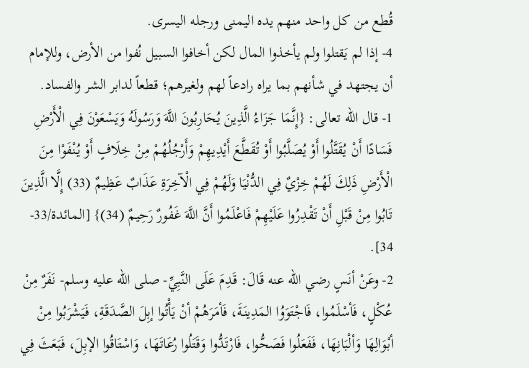قُطع من كل واحد منهم يده اليمنى ورجله اليسرى.
4- إذا لم يَقتلوا ولم يأخذوا المال لكن أخافوا السبيل نُفوا من الأرض، وللإمام أن يجتهد في شأنهم بما يراه رادعاً لهم ولغيرهم؛ قطعاً لدابر الشر والفساد.
1- قال الله تعالى: {إِنَّمَا جَزَاءُ الَّذِينَ يُحَارِبُونَ اللَّهَ وَرَسُولَهُ وَيَسْعَوْنَ فِي الْأَرْضِ فَسَادًا أَنْ يُقَتَّلُوا أَوْ يُصَلَّبُوا أَوْ تُقَطَّعَ أَيْدِيهِمْ وَأَرْجُلُهُمْ مِنْ خِلَافٍ أَوْ يُنْفَوْا مِنَ الْأَرْضِ ذَلِكَ لَهُمْ خِزْيٌ فِي الدُّنْيَا وَلَهُمْ فِي الْآخِرَةِ عَذَابٌ عَظِيمٌ (33) إِلَّا الَّذِينَ تَابُوا مِنْ قَبْلِ أَنْ تَقْدِرُوا عَلَيْهِمْ فَاعْلَمُوا أَنَّ اللَّهَ غَفُورٌ رَحِيمٌ (34)} [المائدة/33- 34].
2- وعَنْ أنَسٍ رضي الله عنه قَالَ: قَدِمَ عَلَى النَّبِيِّ- صلى الله عليه وسلم- نَفَرٌ مِنْ عُكْلٍ، فَأسْلَمُوا، فَاجْتَوَوُا المَدِينَةَ، فَأمَرَهُمْ أنْ يَأْتُوا إبِلَ الصَّدَقَةِ، فَيَشْرَبُوا مِنْ أبْوَالِهَا وَألْبَانِهَا، فَفَعَلُوا فَصَحُّوا، فَارْتَدُّوا وَقَتَلُوا رُعَاتَهَا، وَاسْتَاقُوا الإبِلَ، فَبَعَثَ فِي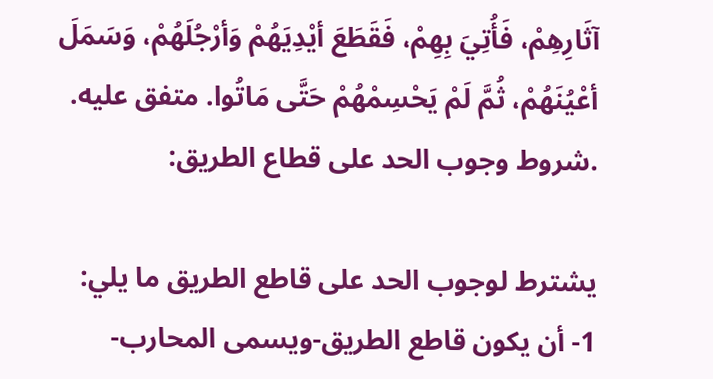آثَارِهِمْ، فَأُتِيَ بِهِمْ، فَقَطَعَ أيْدِيَهُمْ وَأرْجُلَهُمْ، وَسَمَلَ أعْيُنَهُمْ، ثُمَّ لَمْ يَحْسِمْهُمْ حَتَّى مَاتُوا. متفق عليه.
.شروط وجوب الحد على قطاع الطريق:

يشترط لوجوب الحد على قاطع الطريق ما يلي:
1- أن يكون قاطع الطريق-ويسمى المحارب-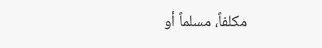مكلفاً، مسلماً أو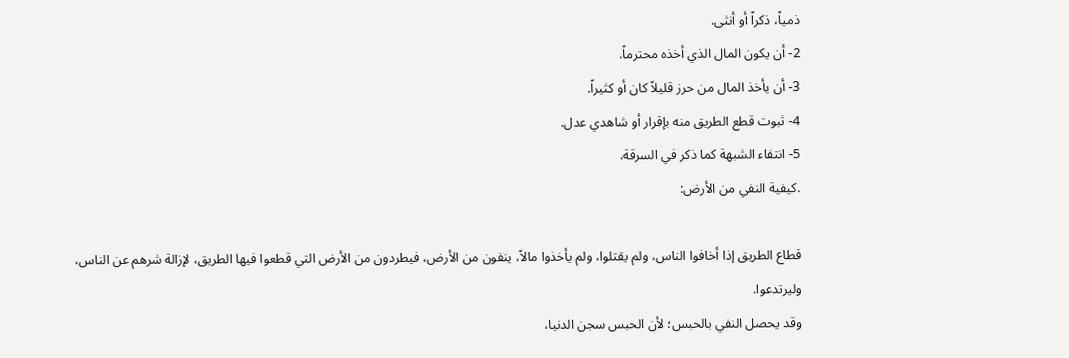ذمياً، ذكراً أو أنثى.
2- أن يكون المال الذي أخذه محترماً.
3- أن يأخذ المال من حرز قليلاً كان أو كثيراً.
4- ثبوت قطع الطريق منه بإقرار أو شاهدي عدل.
5- انتفاء الشبهة كما ذكر في السرقة.
.كيفية النفي من الأرض:

قطاع الطريق إذا أخافوا الناس، ولم يقتلوا، ولم يأخذوا مالاً، ينفون من الأرض، فيطردون من الأرض التي قطعوا فيها الطريق، لإزالة شرهم عن الناس، وليرتدعوا.
وقد يحصل النفي بالحبس؛ لأن الحبس سجن الدنيا،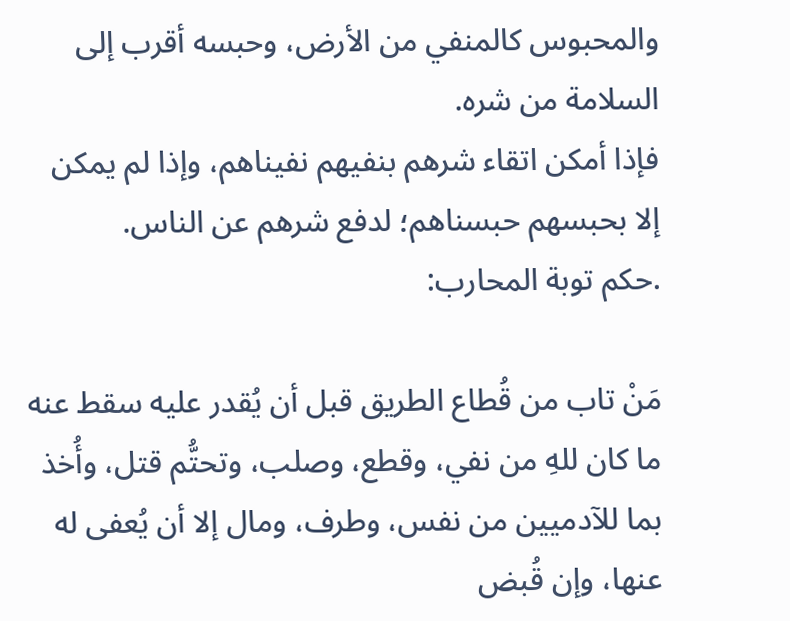والمحبوس كالمنفي من الأرض، وحبسه أقرب إلى السلامة من شره.
فإذا أمكن اتقاء شرهم بنفيهم نفيناهم، وإذا لم يمكن إلا بحبسهم حبسناهم؛ لدفع شرهم عن الناس.
.حكم توبة المحارب:

مَنْ تاب من قُطاع الطريق قبل أن يُقدر عليه سقط عنه ما كان للهِ من نفي، وقطع، وصلب، وتحتُّم قتل، وأُخذ بما للآدميين من نفس، وطرف، ومال إلا أن يُعفى له عنها، وإن قُبض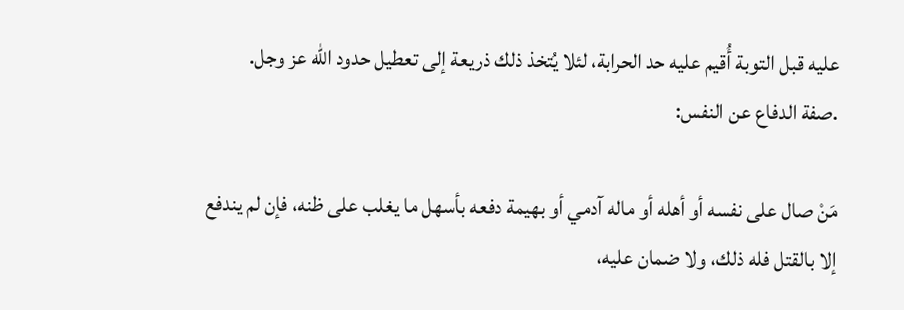عليه قبل التوبة أُقيم عليه حد الحرابة، لئلا يُتخذ ذلك ذريعة إلى تعطيل حدود الله عز وجل.
.صفة الدفاع عن النفس:

مَنْ صال على نفسه أو أهله أو ماله آدمي أو بهيمة دفعه بأسهل ما يغلب على ظنه، فإن لم يندفع إلا بالقتل فله ذلك، ولا ضمان عليه،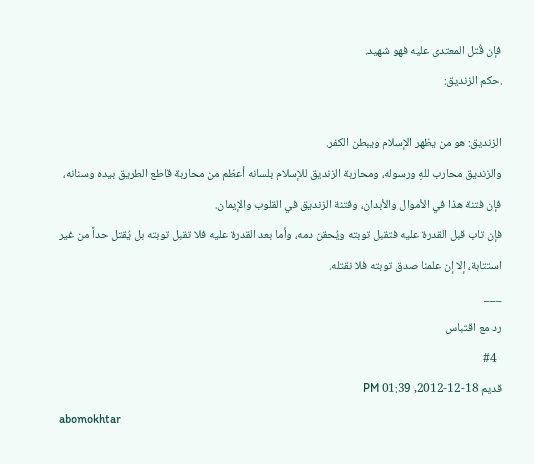فإن قُتل المعتدى عليه فهو شهيد.
.حكم الزنديق:

الزنديق: هو من يظهر الإسلام ويبطن الكفر.
والزنديق محارب للهِ ورسوله، ومحاربة الزنديق للإسلام بلسانه أعظم من محاربة قاطع الطريق بيده وسنانه، فإن فتنة هذا في الأموال والأبدان، وفتنة الزنديق في القلوب والإيمان.
فإن تاب قبل القدرة عليه فتقبل توبته ويُحقن دمه، وأما بعد القدرة عليه فلا تقبل توبته بل يُقتل حداً من غير استتابة، إلا إن علمنا صدق توبته فلا نقتله.
___
رد مع اقتباس
  #4
قديم 18-12-2012, 01:39 PM
abomokhtar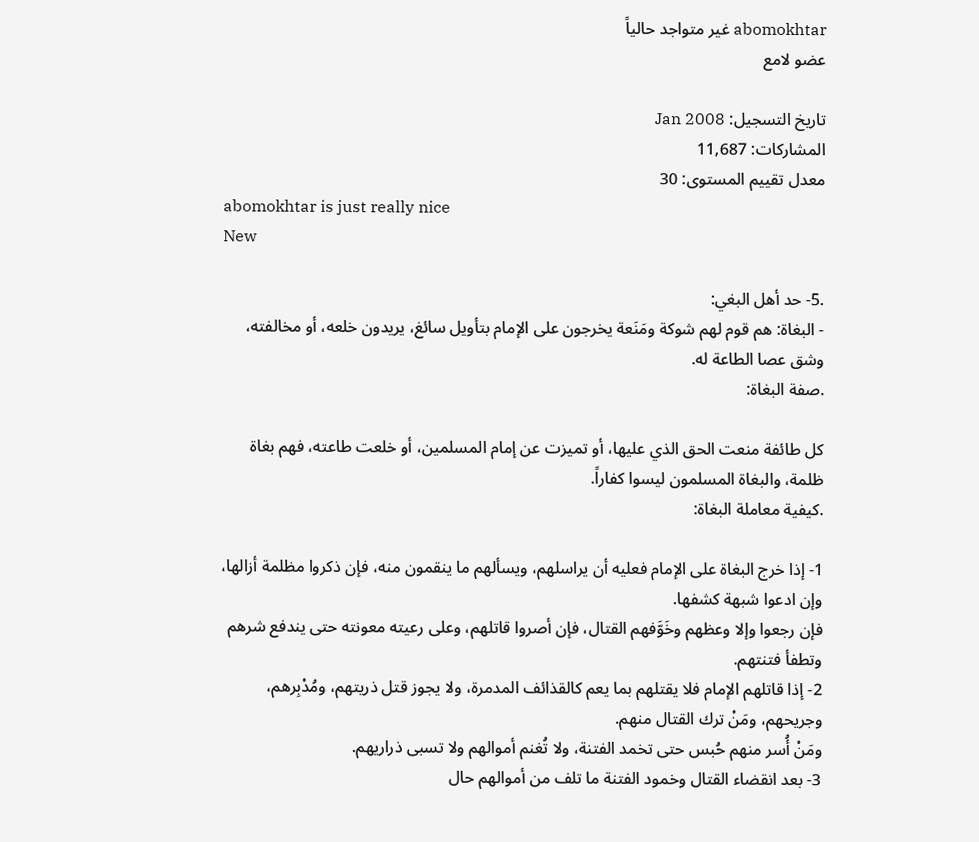abomokhtar غير متواجد حالياً
عضو لامع

تاريخ التسجيل: Jan 2008
المشاركات: 11,687
معدل تقييم المستوى: 30
abomokhtar is just really nice
New

.5- حد أهل البغي:
- البغاة: هم قوم لهم شوكة ومَنَعة يخرجون على الإمام بتأويل سائغ، يريدون خلعه، أو مخالفته، وشق عصا الطاعة له.
.صفة البغاة:

كل طائفة منعت الحق الذي عليها، أو تميزت عن إمام المسلمين، أو خلعت طاعته، فهم بغاة ظلمة، والبغاة المسلمون ليسوا كفاراً.
.كيفية معاملة البغاة:

1- إذا خرج البغاة على الإمام فعليه أن يراسلهم، ويسألهم ما ينقمون منه، فإن ذكروا مظلمة أزالها، وإن ادعوا شبهة كشفها.
فإن رجعوا وإلا وعظهم وخَوَّفهم القتال، فإن أصروا قاتلهم، وعلى رعيته معونته حتى يندفع شرهم وتطفأ فتنتهم.
2- إذا قاتلهم الإمام فلا يقتلهم بما يعم كالقذائف المدمرة، ولا يجوز قتل ذريتهم، ومُدْبِرهم، وجريحهم، ومَنْ ترك القتال منهم.
ومَنْ أُسر منهم حُبس حتى تخمد الفتنة، ولا تُغنم أموالهم ولا تسبى ذراريهم.
3- بعد انقضاء القتال وخمود الفتنة ما تلف من أموالهم حال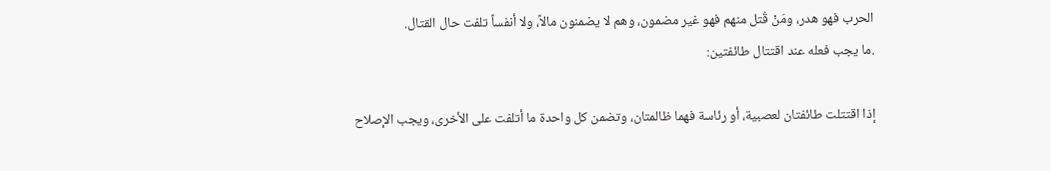الحرب فهو هدر، ومَنْ قُتل منهم فهو غير مضمون، وهم لا يضمنون مالاً، ولا أنفساً تلفت حال القتال.
.ما يجب فعله عند اقتتال طائفتين:

إذا اقتتلت طائفتان لعصبية، أو رئاسة فهما ظالمتان، وتضمن كل واحدة ما أتلفت على الأخرى، ويجب الإصلاح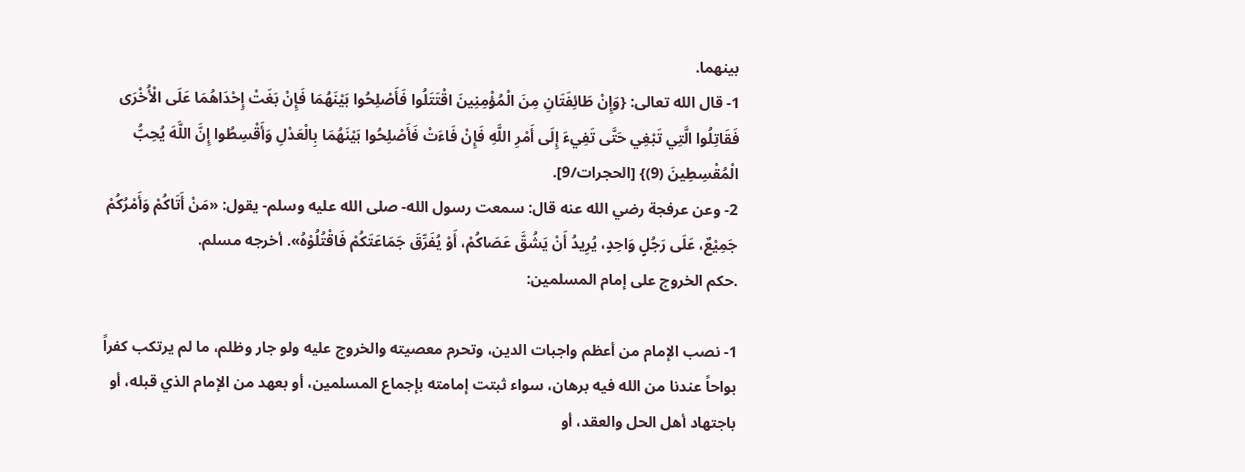بينهما.
1- قال الله تعالى: {وَإِنْ طَائِفَتَانِ مِنَ الْمُؤْمِنِينَ اقْتَتَلُوا فَأَصْلِحُوا بَيْنَهُمَا فَإِنْ بَغَتْ إِحْدَاهُمَا عَلَى الْأُخْرَى فَقَاتِلُوا الَّتِي تَبْغِي حَتَّى تَفِيءَ إِلَى أَمْرِ اللَّهِ فَإِنْ فَاءَتْ فَأَصْلِحُوا بَيْنَهُمَا بِالْعَدْلِ وَأَقْسِطُوا إِنَّ اللَّهَ يُحِبُّ الْمُقْسِطِينَ (9)} [الحجرات/9].
2- وعن عرفجة رضي الله عنه قال: سمعت رسول الله- صلى الله عليه وسلم- يقول: «مَنْ أَتَاكُمْ وَأَمْرُكُمْ جَمِيْعٌ، عَلَى رَجُلٍ وَاحِدٍ، يُرِيدُ أَنْ يَشُقَّ عَصَاكُمْ، أَوْ يُفَرِّقَ جَمَاعَتَكُمْ فَاقْتُلُوْهُ». أخرجه مسلم.
.حكم الخروج على إمام المسلمين:

1- نصب الإمام من أعظم واجبات الدين، وتحرم معصيته والخروج عليه ولو جار وظلم، ما لم يرتكب كفراً بواحاً عندنا من الله فيه برهان، سواء ثبتت إمامته بإجماع المسلمين، أو بعهد من الإمام الذي قبله، أو باجتهاد أهل الحل والعقد، أو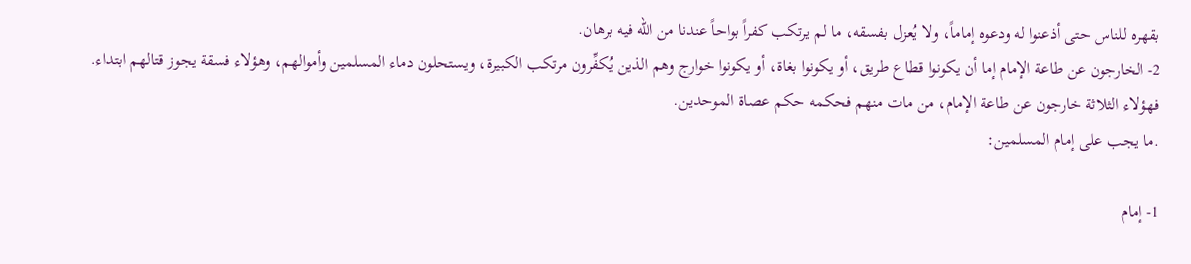بقهره للناس حتى أذعنوا له ودعوه إماماً، ولا يُعزل بفسقه، ما لم يرتكب كفراً بواحاً عندنا من الله فيه برهان.
2- الخارجون عن طاعة الإمام إما أن يكونوا قطاع طريق، أو يكونوا بغاة، أو يكونوا خوارج وهم الذين يُكفِّرون مرتكب الكبيرة، ويستحلون دماء المسلمين وأموالهم، وهؤلاء فسقة يجوز قتالهم ابتداء.
فهؤلاء الثلاثة خارجون عن طاعة الإمام، من مات منهم فحكمه حكم عصاة الموحدين.
.ما يجب على إمام المسلمين:

1- إمام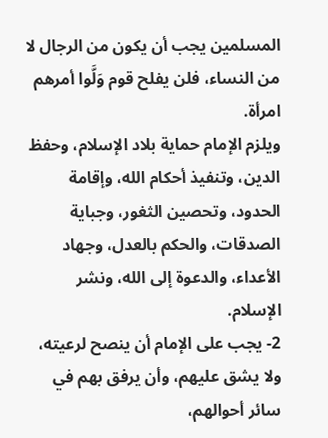المسلمين يجب أن يكون من الرجال لا من النساء، فلن يفلح قوم وَلَّوا أمرهم امرأة.
ويلزم الإمام حماية بلاد الإسلام، وحفظ الدين، وتنفيذ أحكام الله، وإقامة الحدود، وتحصين الثغور، وجباية الصدقات، والحكم بالعدل، وجهاد الأعداء، والدعوة إلى الله، ونشر الإسلام.
2- يجب على الإمام أن ينصح لرعيته، ولا يشق عليهم، وأن يرفق بهم في سائر أحوالهم،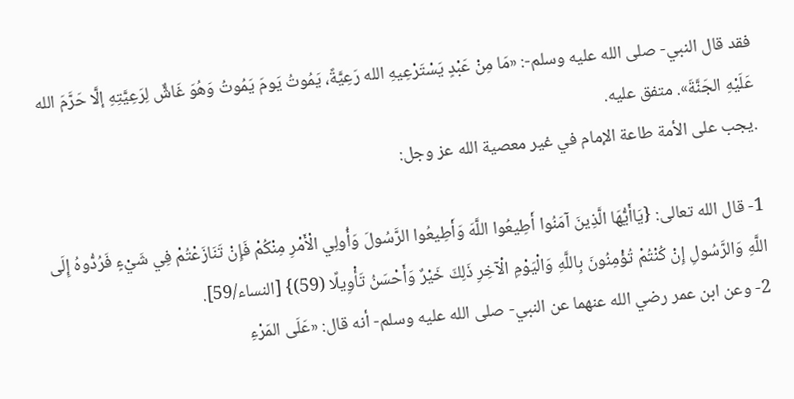فقد قال النبي- صلى الله عليه وسلم-: «مَا مِنْ عَبْدٍ يَسْتَرْعِيهِ الله رَعِيَّةً، يَمُوتُ يَومَ يَمُوتُ وَهُوَ غَاشٌّ لِرَعِيَّتِهِ إلَّا حَرَّمَ الله عَلَيْهِ الجَنَّةَ». متفق عليه.
.يجب على الأمة طاعة الإمام في غير معصية الله عز وجل:

1- قال الله تعالى: {يَاأَيُّهَا الَّذِينَ آمَنُوا أَطِيعُوا اللَّهَ وَأَطِيعُوا الرَّسُولَ وَأُولِي الْأَمْرِ مِنْكُمْ فَإِنْ تَنَازَعْتُمْ فِي شَيْءٍ فَرُدُّوهُ إِلَى اللَّهِ وَالرَّسُولِ إِنْ كُنْتُمْ تُؤْمِنُونَ بِاللَّهِ وَالْيَوْمِ الْآخِرِ ذَلِكَ خَيْرٌ وَأَحْسَنُ تَأْوِيلًا (59)} [النساء/59].
2- وعن ابن عمر رضي الله عنهما عن النبي- صلى الله عليه وسلم- أنه قال: «عَلَى المَرْءِ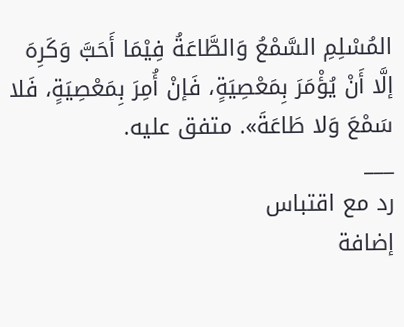المُسْلِمِ السَّمْعُ وَالطَّاعَةُ فِيْمَا أَحَبَّ وَكَرِهَ إلَّا أَنْ يُؤْمَرَ بِمَعْصِيَةٍ، فَإنْ أُمِرَ بِمَعْصِيَةٍ، فَلا سَمْعَ وَلا طَاعَةَ». متفق عليه.
___
رد مع اقتباس
إضافة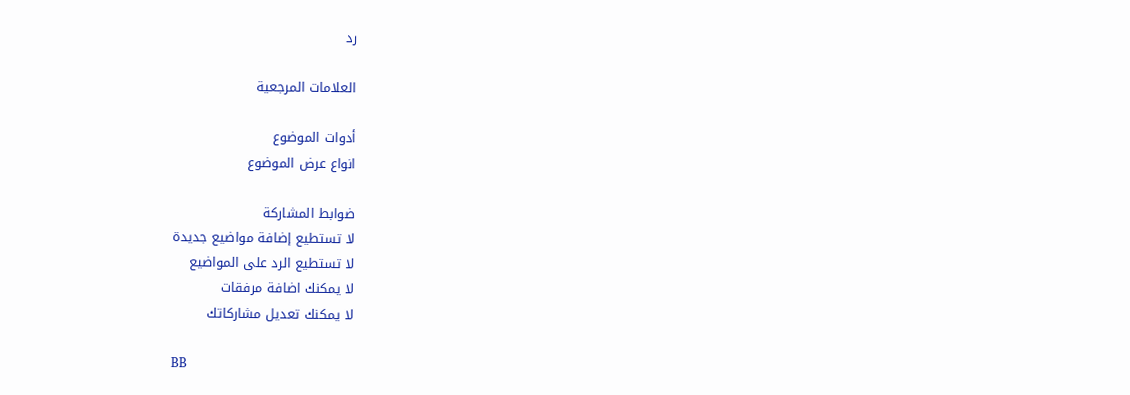رد

العلامات المرجعية

أدوات الموضوع
انواع عرض الموضوع

ضوابط المشاركة
لا تستطيع إضافة مواضيع جديدة
لا تستطيع الرد على المواضيع
لا يمكنك اضافة مرفقات
لا يمكنك تعديل مشاركاتك

BB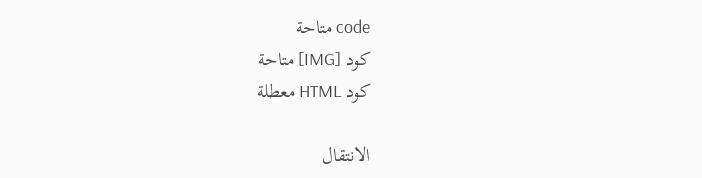code متاحة
كود [IMG] متاحة
كود HTML معطلة

الانتقال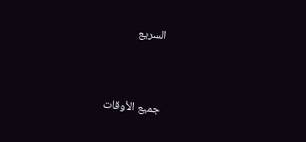السريع


جميع الأوقات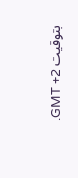بتوقيت GMT +2.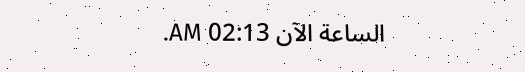الساعة الآن 02:13 AM.